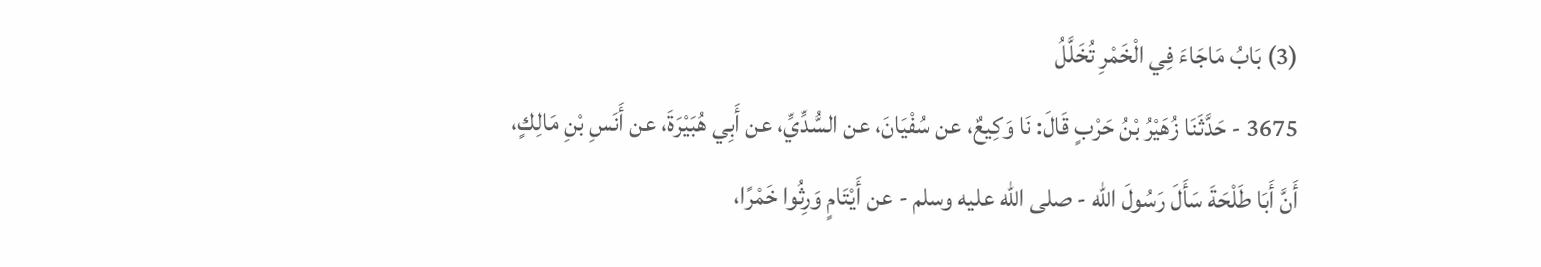(3) بَابُ مَاجَاءَ فِي الْخَمْرِ تُخَلَّلُ
3675 - حَدَّثَنَا زُهَيْرُ بْنُ حَرْبٍ قَالَ: نَا وَكِيعٌ، عن سُفْيَانَ، عن السُّدِّيِّ، عن أَبِي هُبَيْرَةَ، عن أَنَسِ بْنِ مَالِكٍ، أَنَّ أَبَا طَلْحَةَ سَأَلَ رَسُولَ الله - صلى الله عليه وسلم - عن أَيْتَامٍ وَرِثُوا خَمْرًا،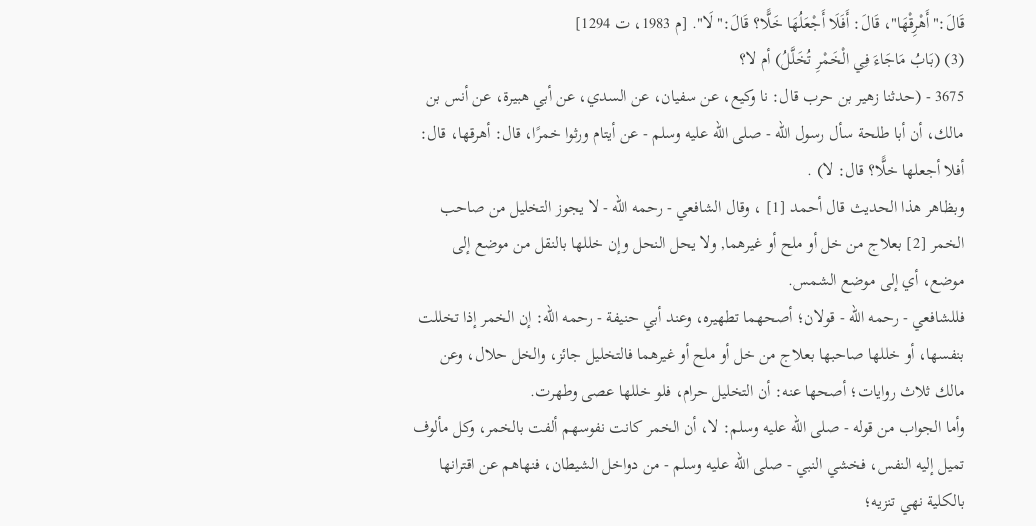قَالَ:"أَهْرِقْهَا"، قَالَ: أَفَلَا أَجْعَلُهَا خَلًّا؟ قَالَ:"لَا". [م 1983، ت 1294]
(3) (بَابُ مَاجَاءَ فِي الْخَمْرِ تُخَلَّلُ) أم لا؟
3675 - (حدثنا زهير بن حرب قال: نا وكيع، عن سفيان، عن السدي، عن أبي هبيرة، عن أنس بن مالك، أن أبا طلحة سأل رسول الله - صلى الله عليه وسلم - عن أيتام ورثوا خمرًا، قال: أهرقها، قال: أفلا أجعلها خلًّا؟ قال: لا) .
وبظاهر هذا الحديث قال أحمد [1] ، وقال الشافعي - رحمه الله - لا يجوز التخليل من صاحب الخمر [2] بعلاج من خل أو ملح أو غيرهما, ولا يحل النحل وإن خللها بالنقل من موضع إلى موضع، أي إلى موضع الشمس.
فللشافعي - رحمه الله - قولان؛ أصحهما تطهيره، وعند أبي حنيفة - رحمه الله: إن الخمر إذا تخللت بنفسها، أو خللها صاحبها بعلاج من خل أو ملح أو غيرهما فالتخليل جائز، والخل حلال، وعن مالك ثلاث روايات؛ أصحها عنه: أن التخليل حرام، فلو خللها عصى وطهرت.
وأما الجواب من قوله - صلى الله عليه وسلم: لا، أن الخمر كانت نفوسهم ألفت بالخمر، وكل مألوف تميل إليه النفس، فخشي النبي - صلى الله عليه وسلم - من دواخل الشيطان، فنهاهم عن اقترانها بالكلية نهي تنزيه؛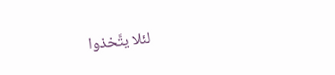لئلا يتَّخذوا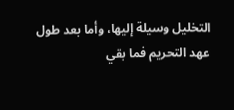التخليل وسيلة إليها، وأما بعد طول عهد التحريم فما بقي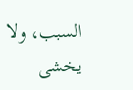السبب، ولا يخشى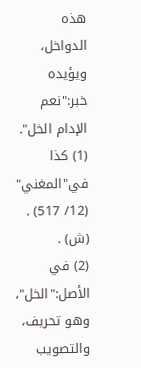هذه الدواخل، ويؤيده خبر:"نعم الإدام الخل".
(1) كذا في"المغني" (12/ 517) . (ش) .
(2) في الأصل:"الخل"، وهو تحريف، والتصويب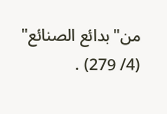من"بدائع الصنائع" (4/ 279) .